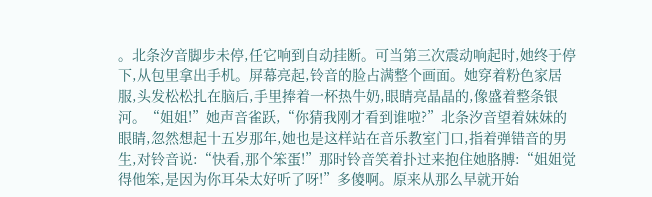。北条汐音脚步未停,任它响到自动挂断。可当第三次震动响起时,她终于停下,从包里拿出手机。屏幕亮起,铃音的脸占满整个画面。她穿着粉色家居服,头发松松扎在脑后,手里捧着一杯热牛奶,眼睛亮晶晶的,像盛着整条银河。“姐姐!”她声音雀跃,“你猜我刚才看到谁啦?”北条汐音望着妹妹的眼睛,忽然想起十五岁那年,她也是这样站在音乐教室门口,指着弹错音的男生,对铃音说:“快看,那个笨蛋!”那时铃音笑着扑过来抱住她胳膊:“姐姐觉得他笨,是因为你耳朵太好听了呀!”多傻啊。原来从那么早就开始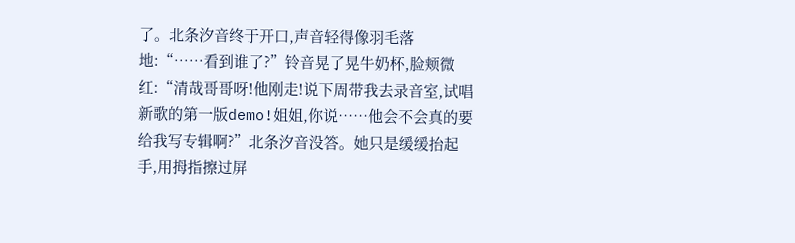了。北条汐音终于开口,声音轻得像羽毛落地:“……看到谁了?”铃音晃了晃牛奶杯,脸颊微红:“清哉哥哥呀!他刚走!说下周带我去录音室,试唱新歌的第一版demo!姐姐,你说……他会不会真的要给我写专辑啊?”北条汐音没答。她只是缓缓抬起手,用拇指擦过屏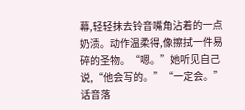幕,轻轻抹去铃音嘴角沾着的一点奶渍。动作温柔得,像擦拭一件易碎的圣物。“嗯。”她听见自己说,“他会写的。”“一定会。”话音落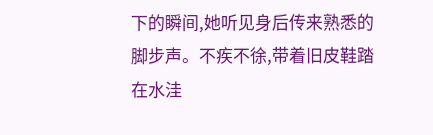下的瞬间,她听见身后传来熟悉的脚步声。不疾不徐,带着旧皮鞋踏在水洼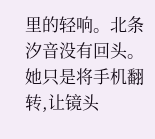里的轻响。北条汐音没有回头。她只是将手机翻转,让镜头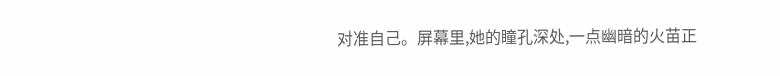对准自己。屏幕里,她的瞳孔深处,一点幽暗的火苗正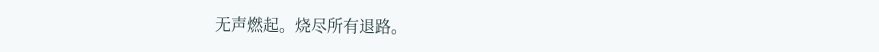无声燃起。烧尽所有退路。